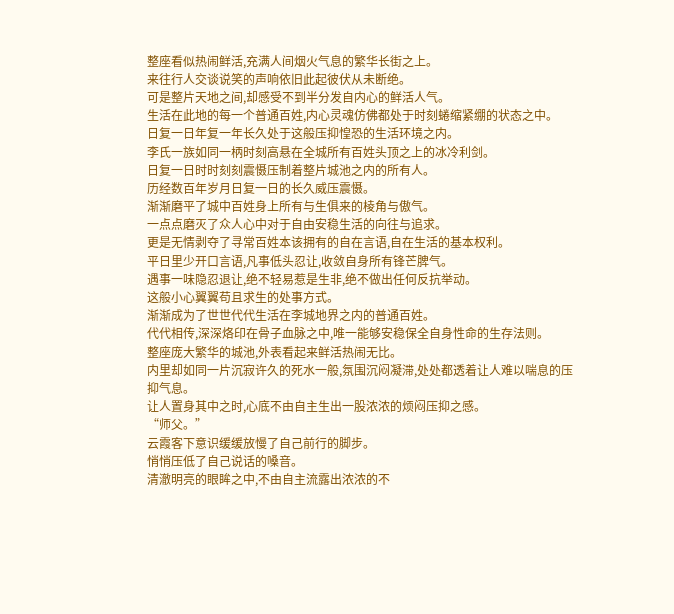整座看似热闹鲜活,充满人间烟火气息的繁华长街之上。
来往行人交谈说笑的声响依旧此起彼伏从未断绝。
可是整片天地之间,却感受不到半分发自内心的鲜活人气。
生活在此地的每一个普通百姓,内心灵魂仿佛都处于时刻蜷缩紧绷的状态之中。
日复一日年复一年长久处于这般压抑惶恐的生活环境之内。
李氏一族如同一柄时刻高悬在全城所有百姓头顶之上的冰冷利剑。
日复一日时时刻刻震慑压制着整片城池之内的所有人。
历经数百年岁月日复一日的长久威压震慑。
渐渐磨平了城中百姓身上所有与生俱来的棱角与傲气。
一点点磨灭了众人心中对于自由安稳生活的向往与追求。
更是无情剥夺了寻常百姓本该拥有的自在言语,自在生活的基本权利。
平日里少开口言语,凡事低头忍让,收敛自身所有锋芒脾气。
遇事一味隐忍退让,绝不轻易惹是生非,绝不做出任何反抗举动。
这般小心翼翼苟且求生的处事方式。
渐渐成为了世世代代生活在李城地界之内的普通百姓。
代代相传,深深烙印在骨子血脉之中,唯一能够安稳保全自身性命的生存法则。
整座庞大繁华的城池,外表看起来鲜活热闹无比。
内里却如同一片沉寂许久的死水一般,氛围沉闷凝滞,处处都透着让人难以喘息的压抑气息。
让人置身其中之时,心底不由自主生出一股浓浓的烦闷压抑之感。
“师父。”
云霞客下意识缓缓放慢了自己前行的脚步。
悄悄压低了自己说话的嗓音。
清澈明亮的眼眸之中,不由自主流露出浓浓的不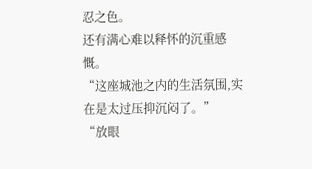忍之色。
还有满心难以释怀的沉重感慨。
“这座城池之内的生活氛围,实在是太过压抑沉闷了。”
“放眼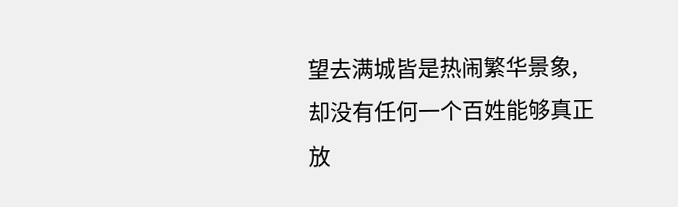望去满城皆是热闹繁华景象,却没有任何一个百姓能够真正放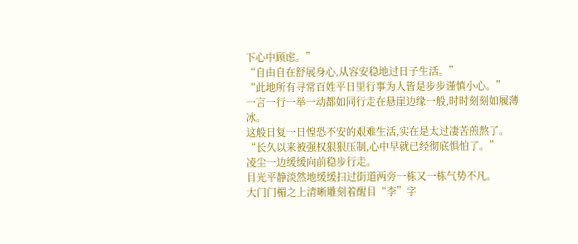下心中顾虑。”
“自由自在舒展身心,从容安稳地过日子生活。”
“此地所有寻常百姓平日里行事为人皆是步步谨慎小心。”
一言一行一举一动都如同行走在悬崖边缘一般,时时刻刻如履薄冰。
这般日复一日惶恐不安的艰难生活,实在是太过凄苦煎熬了。
“长久以来被强权狠狠压制,心中早就已经彻底惧怕了。”
凌尘一边缓缓向前稳步行走。
目光平静淡然地缓缓扫过街道两旁一栋又一栋气势不凡。
大门门楣之上清晰雕刻着醒目“李”字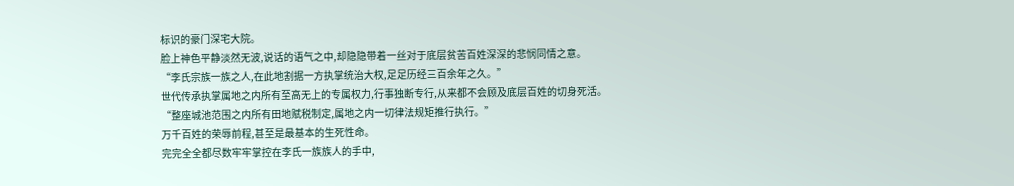标识的豪门深宅大院。
脸上神色平静淡然无波,说话的语气之中,却隐隐带着一丝对于底层贫苦百姓深深的悲悯同情之意。
“李氏宗族一族之人,在此地割据一方执掌统治大权,足足历经三百余年之久。”
世代传承执掌属地之内所有至高无上的专属权力,行事独断专行,从来都不会顾及底层百姓的切身死活。
“整座城池范围之内所有田地赋税制定,属地之内一切律法规矩推行执行。”
万千百姓的荣辱前程,甚至是最基本的生死性命。
完完全全都尽数牢牢掌控在李氏一族族人的手中,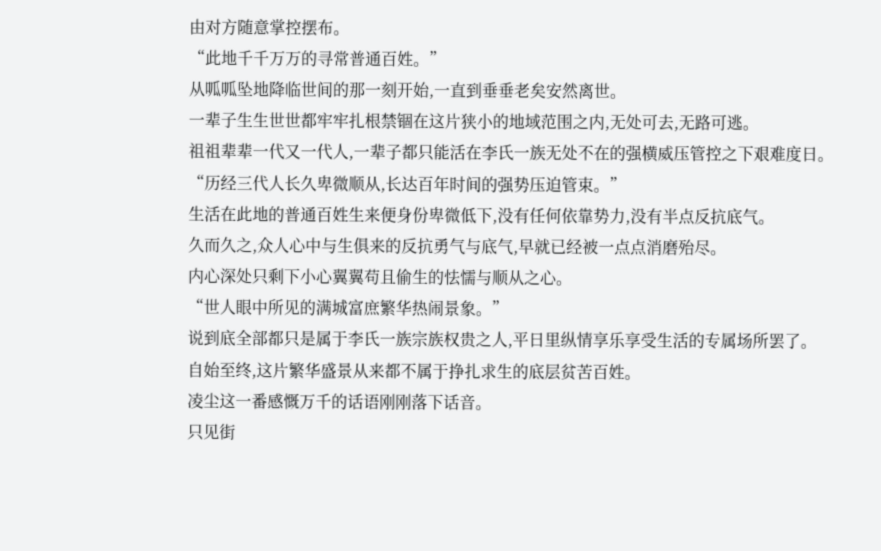由对方随意掌控摆布。
“此地千千万万的寻常普通百姓。”
从呱呱坠地降临世间的那一刻开始,一直到垂垂老矣安然离世。
一辈子生生世世都牢牢扎根禁锢在这片狭小的地域范围之内,无处可去,无路可逃。
祖祖辈辈一代又一代人,一辈子都只能活在李氏一族无处不在的强横威压管控之下艰难度日。
“历经三代人长久卑微顺从,长达百年时间的强势压迫管束。”
生活在此地的普通百姓生来便身份卑微低下,没有任何依靠势力,没有半点反抗底气。
久而久之,众人心中与生俱来的反抗勇气与底气,早就已经被一点点消磨殆尽。
内心深处只剩下小心翼翼苟且偷生的怯懦与顺从之心。
“世人眼中所见的满城富庶繁华热闹景象。”
说到底全部都只是属于李氏一族宗族权贵之人,平日里纵情享乐享受生活的专属场所罢了。
自始至终,这片繁华盛景从来都不属于挣扎求生的底层贫苦百姓。
凌尘这一番感慨万千的话语刚刚落下话音。
只见街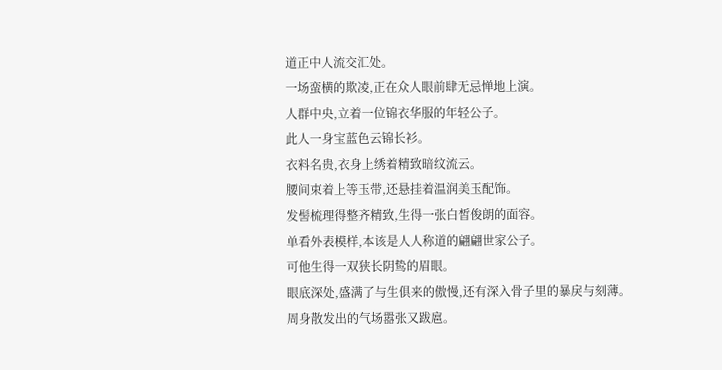道正中人流交汇处。
一场蛮横的欺凌,正在众人眼前肆无忌惮地上演。
人群中央,立着一位锦衣华服的年轻公子。
此人一身宝蓝色云锦长衫。
衣料名贵,衣身上绣着精致暗纹流云。
腰间束着上等玉带,还悬挂着温润美玉配饰。
发髻梳理得整齐精致,生得一张白皙俊朗的面容。
单看外表模样,本该是人人称道的翩翩世家公子。
可他生得一双狭长阴鸷的眉眼。
眼底深处,盛满了与生俱来的傲慢,还有深入骨子里的暴戾与刻薄。
周身散发出的气场嚣张又跋扈。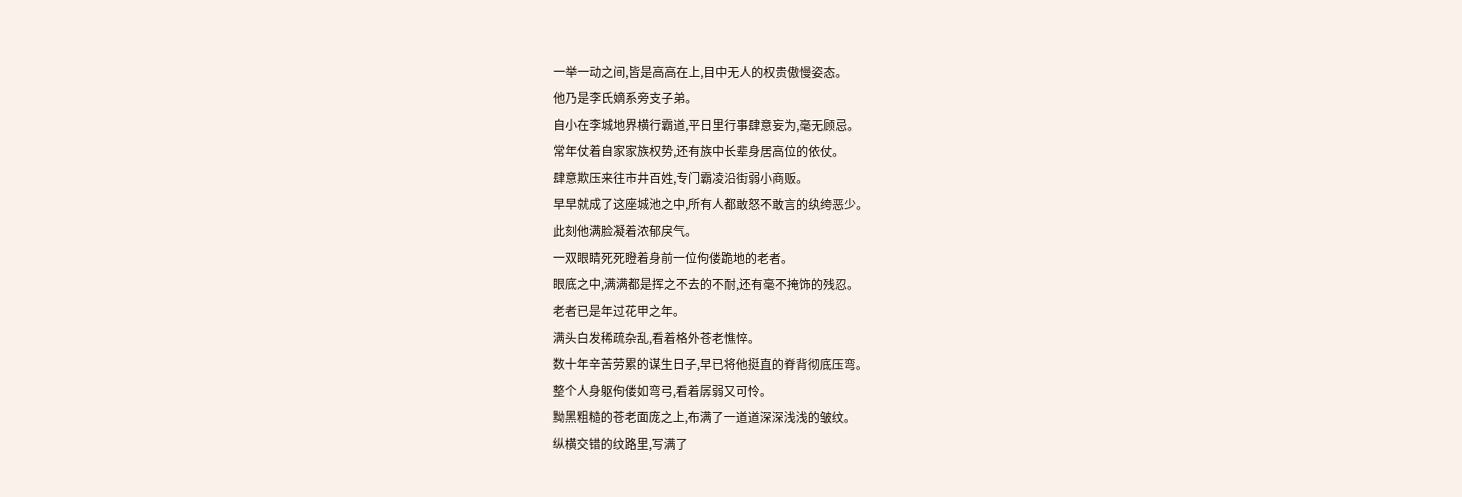一举一动之间,皆是高高在上,目中无人的权贵傲慢姿态。
他乃是李氏嫡系旁支子弟。
自小在李城地界横行霸道,平日里行事肆意妄为,毫无顾忌。
常年仗着自家家族权势,还有族中长辈身居高位的依仗。
肆意欺压来往市井百姓,专门霸凌沿街弱小商贩。
早早就成了这座城池之中,所有人都敢怒不敢言的纨绔恶少。
此刻他满脸凝着浓郁戾气。
一双眼睛死死瞪着身前一位佝偻跪地的老者。
眼底之中,满满都是挥之不去的不耐,还有毫不掩饰的残忍。
老者已是年过花甲之年。
满头白发稀疏杂乱,看着格外苍老憔悴。
数十年辛苦劳累的谋生日子,早已将他挺直的脊背彻底压弯。
整个人身躯佝偻如弯弓,看着孱弱又可怜。
黝黑粗糙的苍老面庞之上,布满了一道道深深浅浅的皱纹。
纵横交错的纹路里,写满了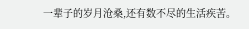一辈子的岁月沧桑,还有数不尽的生活疾苦。